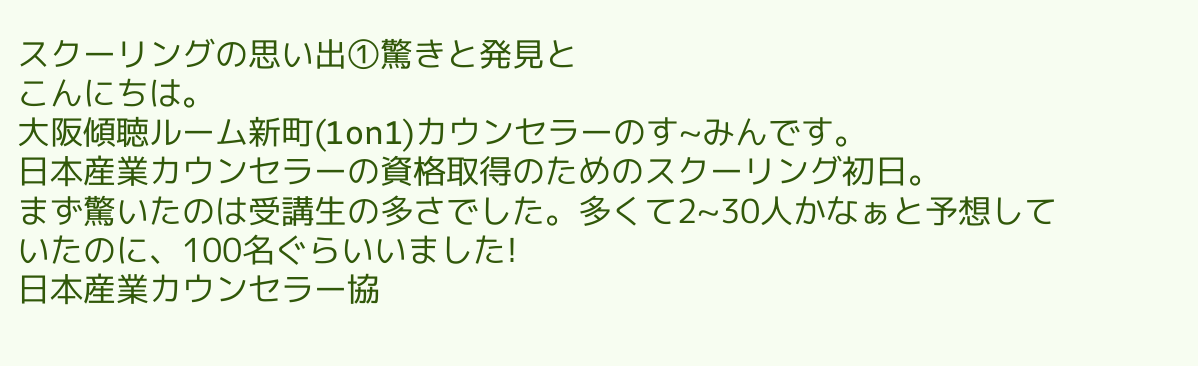スクーリングの思い出①驚きと発見と
こんにちは。
大阪傾聴ルーム新町(1on1)カウンセラーのす~みんです。
日本産業カウンセラーの資格取得のためのスクーリング初日。
まず驚いたのは受講生の多さでした。多くて2~30人かなぁと予想していたのに、100名ぐらいいました!
日本産業カウンセラー協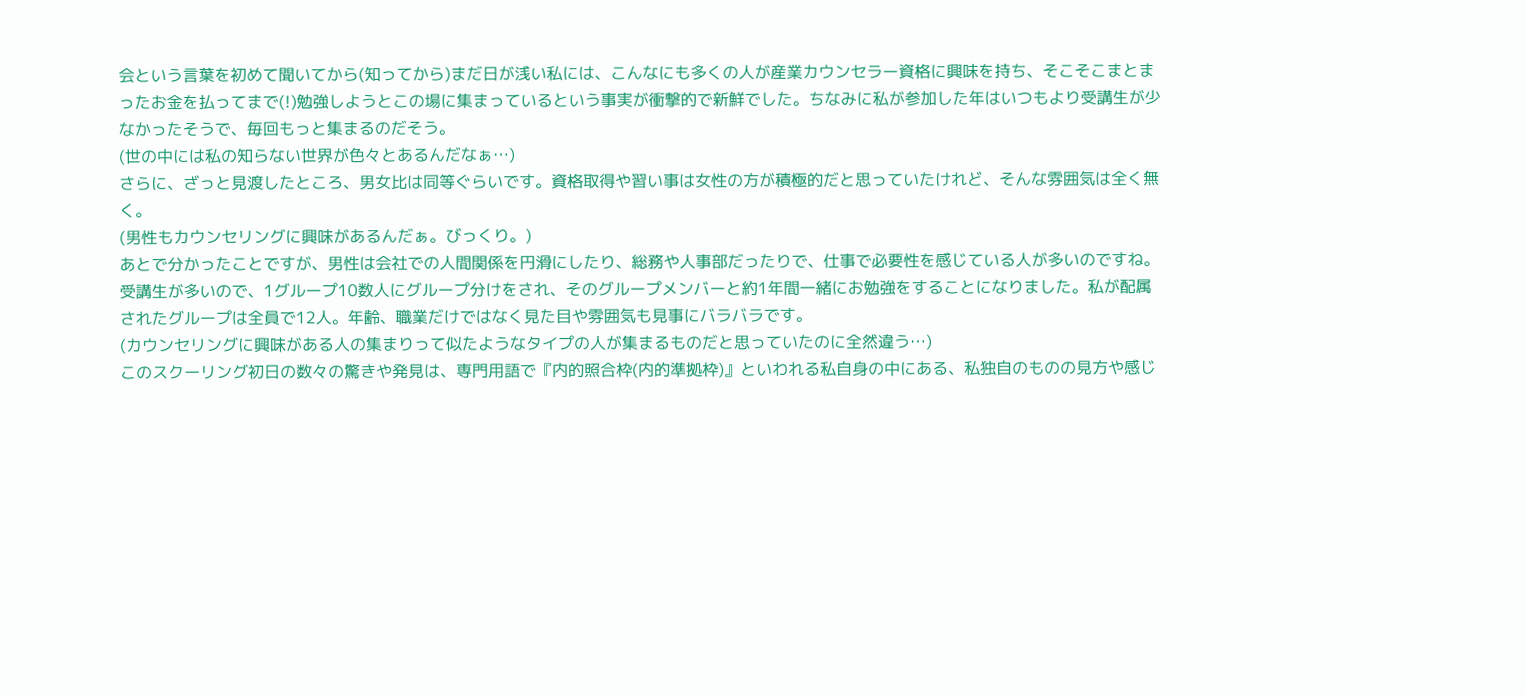会という言葉を初めて聞いてから(知ってから)まだ日が浅い私には、こんなにも多くの人が産業カウンセラー資格に興味を持ち、そこそこまとまったお金を払ってまで(!)勉強しようとこの場に集まっているという事実が衝撃的で新鮮でした。ちなみに私が参加した年はいつもより受講生が少なかったそうで、毎回もっと集まるのだそう。
(世の中には私の知らない世界が色々とあるんだなぁ…)
さらに、ざっと見渡したところ、男女比は同等ぐらいです。資格取得や習い事は女性の方が積極的だと思っていたけれど、そんな雰囲気は全く無く。
(男性もカウンセリングに興味があるんだぁ。びっくり。)
あとで分かったことですが、男性は会社での人間関係を円滑にしたり、総務や人事部だったりで、仕事で必要性を感じている人が多いのですね。
受講生が多いので、1グループ10数人にグループ分けをされ、そのグループメンバーと約1年間一緒にお勉強をすることになりました。私が配属されたグループは全員で12人。年齢、職業だけではなく見た目や雰囲気も見事にバラバラです。
(カウンセリングに興味がある人の集まりって似たようなタイプの人が集まるものだと思っていたのに全然違う…)
このスクーリング初日の数々の驚きや発見は、専門用語で『内的照合枠(内的準拠枠)』といわれる私自身の中にある、私独自のものの見方や感じ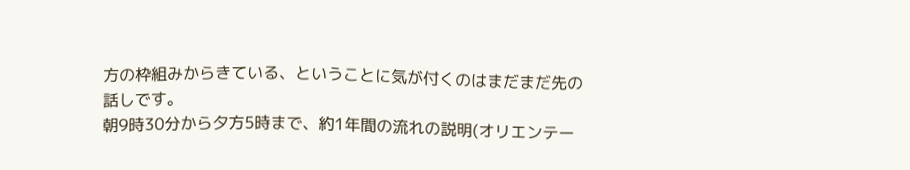方の枠組みからきている、ということに気が付くのはまだまだ先の話しです。
朝9時30分から夕方5時まで、約1年間の流れの説明(オリエンテー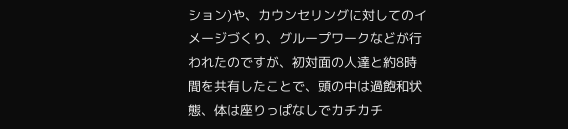ション)や、カウンセリングに対してのイメージづくり、グループワークなどが行われたのですが、初対面の人達と約8時間を共有したことで、頭の中は過飽和状態、体は座りっぱなしでカチカチ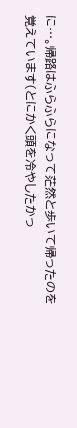に…。帰路はふらふらになって茫然と歩いて帰ったのを覚えています(とにかく頭を冷やしたかっ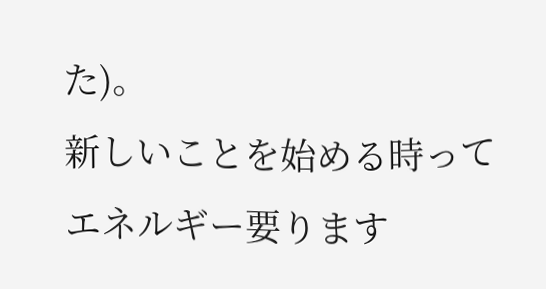た)。
新しいことを始める時ってエネルギー要ります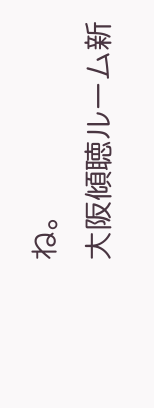ね。
大阪傾聴ルーム新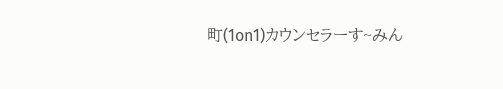町(1on1)カウンセラーす~みん